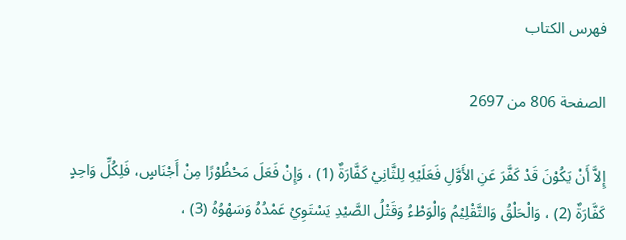فهرس الكتاب

الصفحة 806 من 2697

إِلاَّ أَنْ يَكُوْنَ قَدْ كَفَّرَ عَنِ الأَوَّلِ فَعَلَيْهِ لِلثَّانِيْ كَفَّارَةٌ (1) ، وَإِنْ فَعَلَ مَحْظُوْرًا مِنْ أَجْنَاسٍ، فَلِكُلِّ وَاحِدٍ كَفَّارَةٌ (2) ، وَالْحَلْقُ وَالتَّقْلِيْمُ وَالْوَطْءُ وَقَتْلُ الصَّيْدِ يَسْتَوِيْ عَمْدُهُ وَسَهْوُهُ (3) ،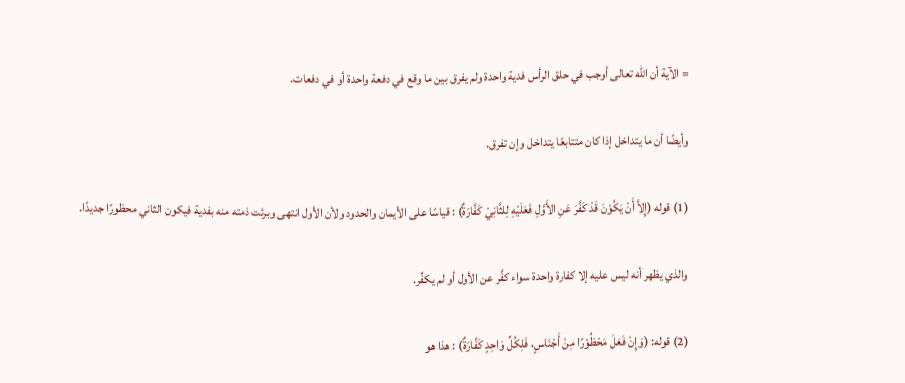= الآية أن الله تعالى أوجب في حلق الرأس فدية واحدة ولم يفرق بين ما وقع في دفعة واحدة أو في دفعات.

وأيضًا أن ما يتداخل إذا كان متتابعًا يتداخل وإن تفرق.

(1) قوله (إِلاَّ أَنْ يَكُوْنَ قَدْ كَفَّرَ عَنِ الأَوَّلِ فَعَلَيْهِ لِلثَّانِيْ كَفَّارَةٌ) : قياسًا على الأيمان والحدود ولأن الأول انتهى وبرئت ذمته منه بفدية فيكون الثاني محظورًا جديدًا.

والذي يظهر أنه ليس عليه إلا كفارة واحدة سواء كفَّر عن الأول أو لم يكفِّر.

(2) قوله: (وَإِنْ فَعَلَ مَحْظُوْرًا مِنْ أَجْنَاسٍ، فَلِكُلِّ وَاحِدٍ كَفَّارَةٌ) : هذا هو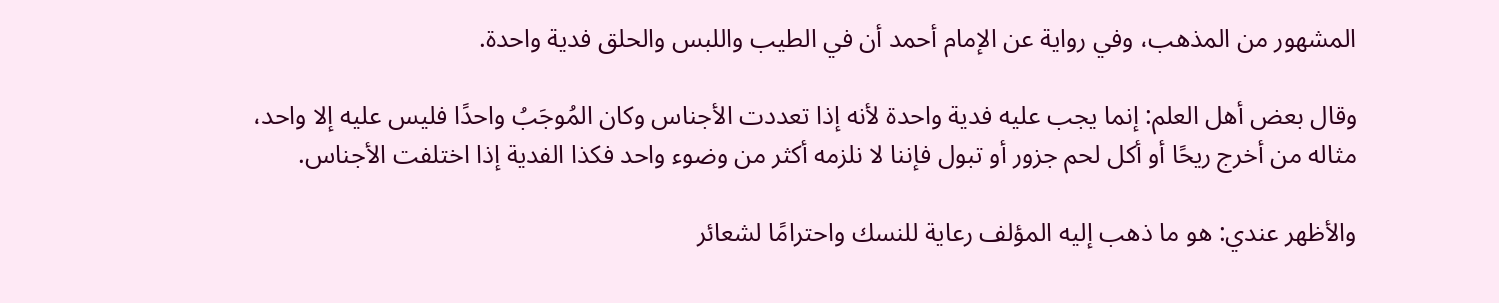المشهور من المذهب، وفي رواية عن الإمام أحمد أن في الطيب واللبس والحلق فدية واحدة.

وقال بعض أهل العلم: إنما يجب عليه فدية واحدة لأنه إذا تعددت الأجناس وكان المُوجَبُ واحدًا فليس عليه إلا واحد، مثاله من أخرج ريحًا أو أكل لحم جزور أو تبول فإننا لا نلزمه أكثر من وضوء واحد فكذا الفدية إذا اختلفت الأجناس.

والأظهر عندي: هو ما ذهب إليه المؤلف رعاية للنسك واحترامًا لشعائر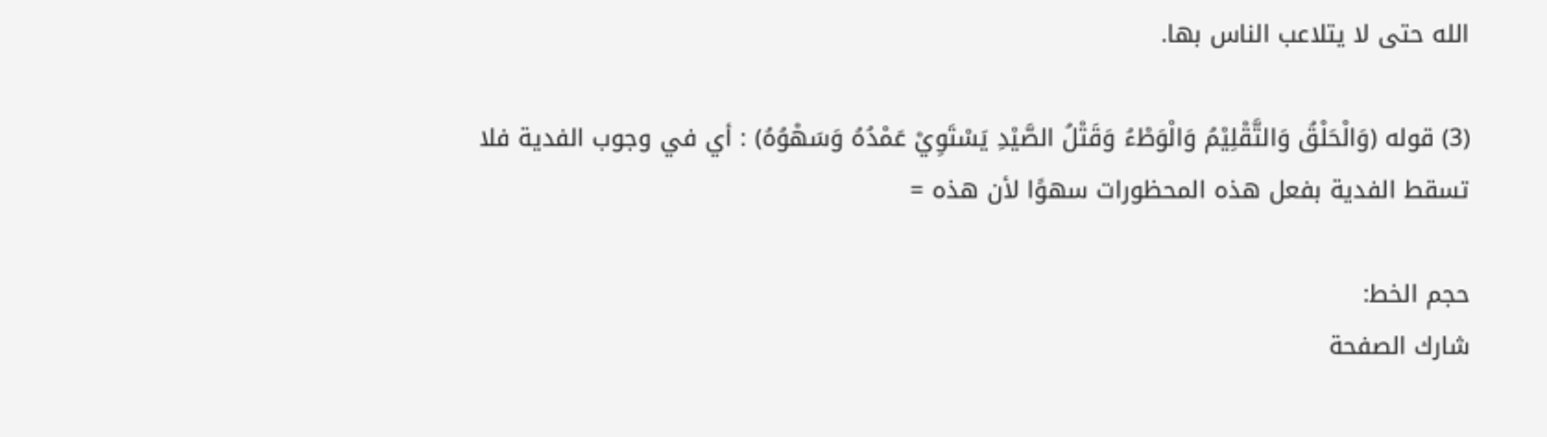الله حتى لا يتلاعب الناس بها.

(3) قوله (وَالْحَلْقُ وَالتَّقْلِيْمُ وَالْوَطْءُ وَقَتْلُ الصَّيْدِ يَسْتَوِيْ عَمْدُهُ وَسَهْوُهُ) : أي في وجوب الفدية فلا تسقط الفدية بفعل هذه المحظورات سهوًا لأن هذه =

حجم الخط:
شارك الصفحة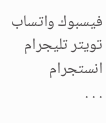فيسبوك واتساب تويتر تليجرام انستجرام
. . .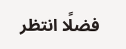فضلًا انتظر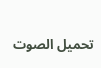تحميل الصوت